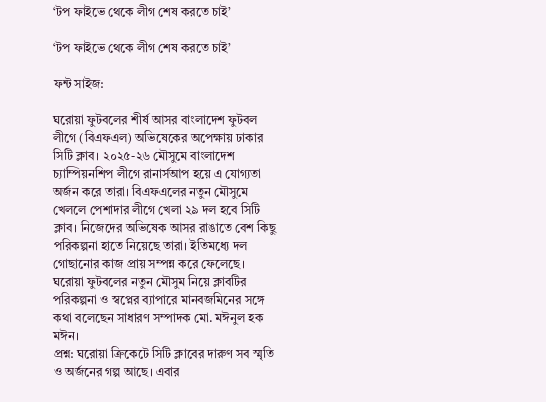‘টপ ফাইভে থেকে লীগ শেষ করতে চাই’

‘টপ ফাইভে থেকে লীগ শেষ করতে চাই’

ফন্ট সাইজ:

ঘরোয়া ফুটবলের শীর্ষ আসর বাংলাদেশ ফুটবল লীগে (বিএফএল) অভিষেকের অপেক্ষায় ঢাকার সিটি ক্লাব। ২০২৫-২৬ মৌসুমে বাংলাদেশ চ্যাম্পিয়নশিপ লীগে রানার্সআপ হয়ে এ যোগ্যতা অর্জন করে তারা। বিএফএলের নতুন মৌসুমে খেললে পেশাদার লীগে খেলা ২৯ দল হবে সিটি ক্লাব। নিজেদের অভিষেক আসর রাঙাতে বেশ কিছু পরিকল্পনা হাতে নিয়েছে তারা। ইতিমধ্যে দল গোছানোর কাজ প্রায় সম্পন্ন করে ফেলেছে। ঘরোয়া ফুটবলের নতুন মৌসুম নিয়ে ক্লাবটির পরিকল্পনা ও স্বপ্নের ব্যাপারে মানবজমিনের সঙ্গে কথা বলেছেন সাধারণ সম্পাদক মো. মঈনুল হক মঈন।
প্রশ্ন: ঘরোয়া ক্রিকেটে সিটি ক্লাবের দারুণ সব স্মৃতি ও অর্জনের গল্প আছে। এবার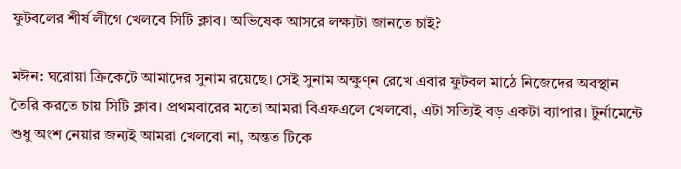ফুটবলের শীর্ষ লীগে খেলবে সিটি ক্লাব। অভিষেক আসরে লক্ষ্যটা জানতে চাই?

মঈন: ঘরোয়া ক্রিকেটে আমাদের সুনাম রয়েছে। সেই সুনাম অক্ষুণ্ন রেখে এবার ফুটবল মাঠে নিজেদের অবস্থান তৈরি করতে চায় সিটি ক্লাব। প্রথমবারের মতো আমরা বিএফএলে খেলবো, এটা সত্যিই বড় একটা ব্যাপার। টুর্নামেন্টে শুধু অংশ নেয়ার জন্যই আমরা খেলবো না, অন্তত টিকে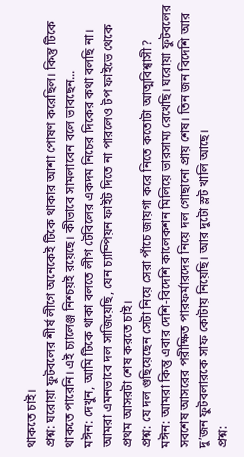থাকতে চাই।
প্রশ্ন: ঘরোয়া ফুটবলের শীর্ষ লীগে অনেকেই টিকে থাকার আশা পোষণ করেছিল। কিন্তু টিকে থাকতে পারেনি। এই চ্যালেঞ্জ নিশ্চয়ই রয়েছে। কীভাবে সামলাবেন বলে ভাবছেন...
মঈন: দেখুন, আমি টিকে থাকা বলতে লীগ টেবিলের একদম নিচের দিকের কথা বলছি না। আমরা এমনভাবে দল সাজিয়েছি, যেন চ্যাম্পিয়ন ফাইট দিতে না পারলেও টপ ফাইভে থেকে প্রথম আসরটা শেষ করতে চাই।
প্রশ্ন: যে দল গুছিয়েছেন সেটা নিয়ে সেরা পাঁচে জায়গা করে নিতে কতোটা আত্মবিশ্বাসী?
মঈন: আমরা কিন্তু এবার দেশি-বিদেশি কালেকশন মিলিয়ে ভারসাম্য রেখেছি। ঘরোয়া ফুটবলের সবশেষ আসরের পরীক্ষিত পারফর্মারদের নিয়ে দল গোছানো প্রায় শেষ। তিন জন বিদেশি আর দু’জন ফুটবলারকে সাফ কোটায় নিয়েছি। আর দুটো স্লট খালি আছে।
প্রশ্ন: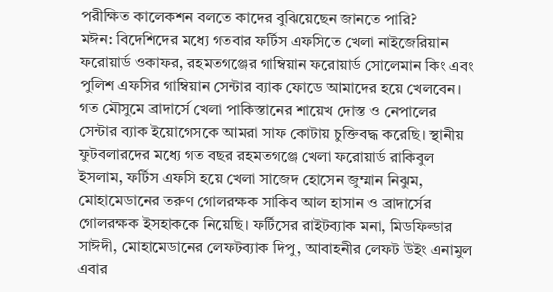পরীক্ষিত কালেকশন বলতে কাদের বুঝিয়েছেন জানতে পারি?
মঈন: বিদেশিদের মধ্যে গতবার ফর্টিস এফসিতে খেলা নাইজেরিয়ান ফরোয়ার্ড ওকাফর, রহমতগঞ্জের গাম্বিয়ান ফরোয়ার্ড সোলেমান কিং এবং পুলিশ এফসির গাম্বিয়ান সেন্টার ব্যাক ফোডে আমাদের হয়ে খেলবেন। গত মৌসুমে ব্রাদার্সে খেলা পাকিস্তানের শায়েখ দোস্ত ও নেপালের সেন্টার ব্যাক ইয়োগেসকে আমরা সাফ কোটায় চুক্তিবদ্ধ করেছি। স্থানীয় ফুটবলারদের মধ্যে গত বছর রহমতগঞ্জে খেলা ফরোয়ার্ড রাকিবুল ইসলাম, ফর্টিস এফসি হয়ে খেলা সাজেদ হোসেন জুম্মান নিঝুম, মোহামেডানের তরুণ গোলরক্ষক সাকিব আল হাসান ও ব্রাদার্সের গোলরক্ষক ইসহাককে নিয়েছি। ফর্টিসের রাইটব্যাক মনা, মিডফিল্ডার সাঈদী, মোহামেডানের লেফটব্যাক দিপু, আবাহনীর লেফট উইং এনামুল এবার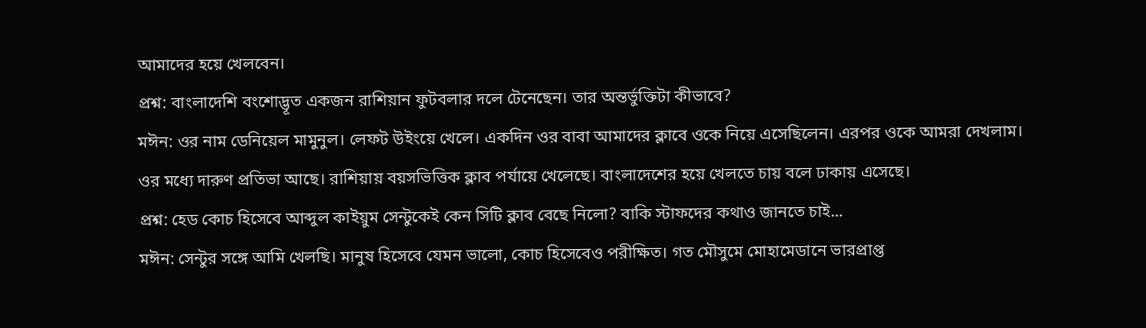আমাদের হয়ে খেলবেন।
প্রশ্ন: বাংলাদেশি বংশোদ্ভূত একজন রাশিয়ান ফুটবলার দলে টেনেছেন। তার অন্তর্ভুক্তিটা কীভাবে?
মঈন: ওর নাম ডেনিয়েল মামুনুল। লেফট উইংয়ে খেলে। একদিন ওর বাবা আমাদের ক্লাবে ওকে নিয়ে এসেছিলেন। এরপর ওকে আমরা দেখলাম। ওর মধ্যে দারুণ প্রতিভা আছে। রাশিয়ায় বয়সভিত্তিক ক্লাব পর্যায়ে খেলেছে। বাংলাদেশের হয়ে খেলতে চায় বলে ঢাকায় এসেছে।
প্রশ্ন: হেড কোচ হিসেবে আব্দুল কাইয়ুম সেন্টুকেই কেন সিটি ক্লাব বেছে নিলো? বাকি স্টাফদের কথাও জানতে চাই...
মঈন: সেন্টুর সঙ্গে আমি খেলছি। মানুষ হিসেবে যেমন ভালো, কোচ হিসেবেও পরীক্ষিত। গত মৌসুমে মোহামেডানে ভারপ্রাপ্ত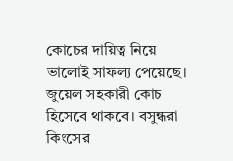কোচের দায়িত্ব নিয়ে ভালোই সাফল্য পেয়েছে। জুয়েল সহকারী কোচ হিসেবে থাকবে। বসুন্ধরা কিংসের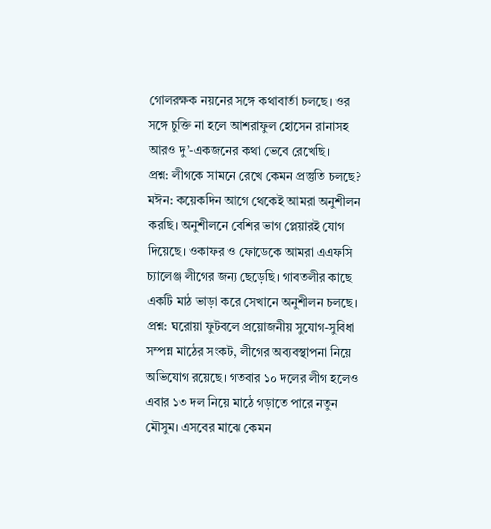গোলরক্ষক নয়নের সঙ্গে কথাবার্তা চলছে। ওর সঙ্গে চুক্তি না হলে আশরাফুল হোসেন রানাসহ আরও দু’-একজনের কথা ভেবে রেখেছি।
প্রশ্ন: লীগকে সামনে রেখে কেমন প্রস্তুতি চলছে?
মঈন: কয়েকদিন আগে থেকেই আমরা অনুশীলন করছি। অনুশীলনে বেশির ভাগ প্লেয়ারই যোগ দিয়েছে। ওকাফর ও ফোডেকে আমরা এএফসি চ্যালেঞ্জ লীগের জন্য ছেড়েছি। গাবতলীর কাছে একটি মাঠ ভাড়া করে সেখানে অনুশীলন চলছে।
প্রশ্ন: ঘরোয়া ফুটবলে প্রয়োজনীয় সুযোগ-সুবিধা সম্পন্ন মাঠের সংকট, লীগের অব্যবস্থাপনা নিয়ে অভিযোগ রয়েছে। গতবার ১০ দলের লীগ হলেও এবার ১৩ দল নিয়ে মাঠে গড়াতে পারে নতুন মৌসুম। এসবের মাঝে কেমন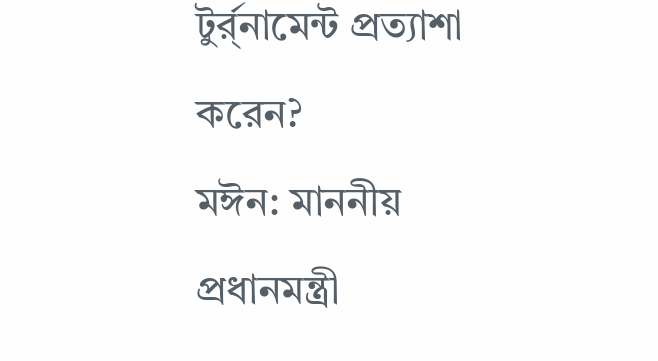টুর্র্নামেন্ট প্রত্যাশা করেন?
মঈন: মাননীয় প্রধানমন্ত্রী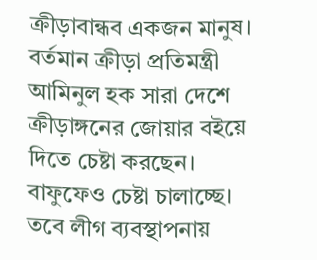ক্রীড়াবান্ধব একজন মানুষ। বর্তমান ক্রীড়া প্রতিমন্ত্রী আমিনুল হক সারা দেশে ক্রীড়াঙ্গনের জোয়ার বইয়ে দিতে চেষ্টা করছেন। বাফুফেও চেষ্টা চালাচ্ছে। তবে লীগ ব্যবস্থাপনায়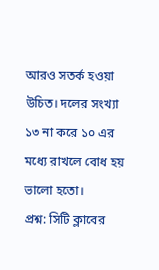আরও সতর্ক হওয়া উচিত। দলের সংখ্যা ১৩ না করে ১০ এর মধ্যে রাখলে বোধ হয় ভালো হতো।
প্রশ্ন: সিটি ক্লাবের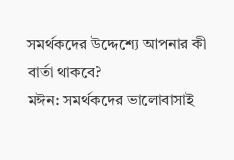সমর্থকদের উদ্দেশ্যে আপনার কী বার্তা থাকবে?
মঈন: সমর্থকদের ভালোবাসাই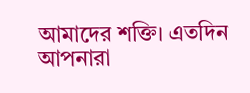আমাদের শক্তি। এতদিন আপনারা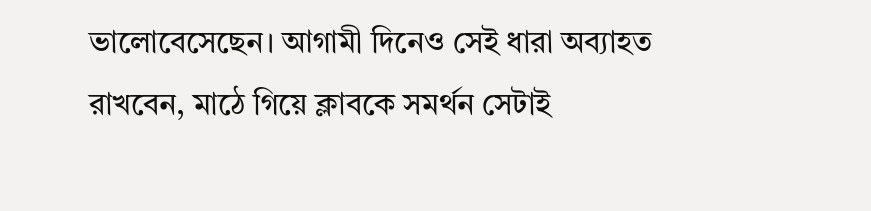ভালোবেসেছেন। আগামী দিনেও সেই ধারা অব্যাহত রাখবেন, মাঠে গিয়ে ক্লাবকে সমর্থন সেটাই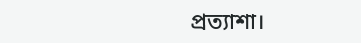প্রত্যাশা।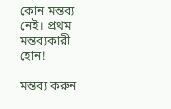কোন মন্তব্য নেই। প্রথম মন্তব্যকারী হোন!

মন্তব্য করুন